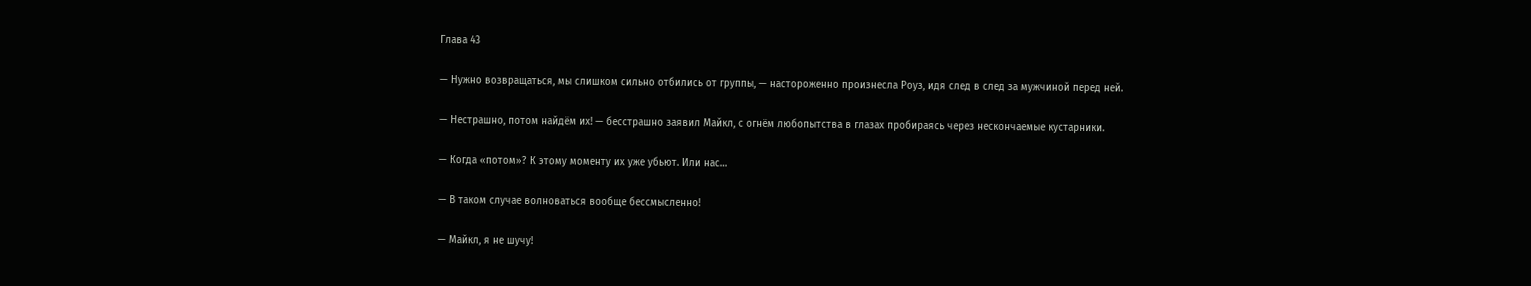Глава 43

— Нужно возвращаться, мы слишком сильно отбились от группы, — настороженно произнесла Роуз, идя след в след за мужчиной перед ней.

— Нестрашно, потом найдём их! — бесстрашно заявил Майкл, с огнём любопытства в глазах пробираясь через нескончаемые кустарники.

— Когда «потом»? К этому моменту их уже убьют. Или нас…

— В таком случае волноваться вообще бессмысленно!

— Майкл, я не шучу!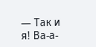— Так и я! Ва-а-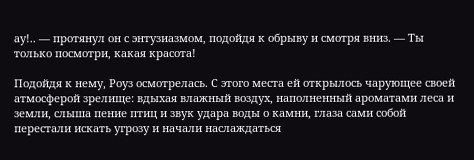ау!.. — протянул он с энтузиазмом, подойдя к обрыву и смотря вниз. — Ты только посмотри, какая красота!

Подойдя к нему, Роуз осмотрелась. С этого места ей открылось чарующее своей атмосферой зрелище: вдыхая влажный воздух, наполненный ароматами леса и земли, слыша пение птиц и звук удара воды о камни, глаза сами собой перестали искать угрозу и начали наслаждаться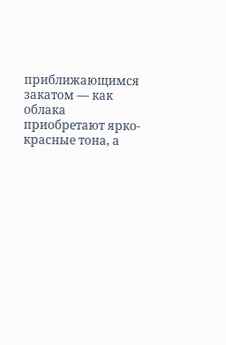приближающимся закатом — как облака приобретают ярко-красные тона, а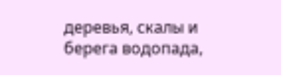деревья, скалы и берега водопада,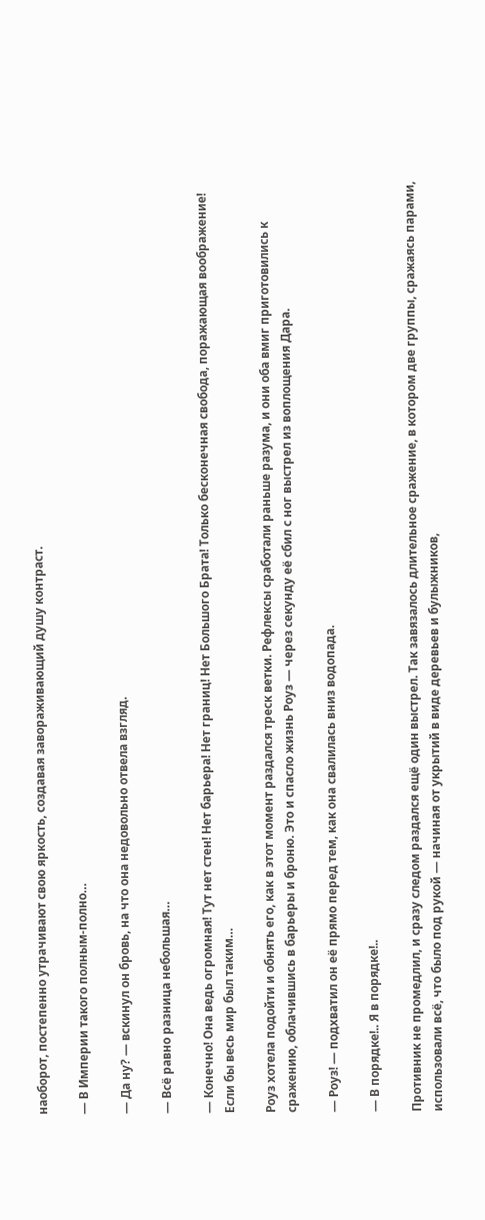наоборот, постепенно утрачивают свою яркость, создавая завораживающий душу контраст.

— В Империи такого полным-полно…

— Да ну? — вскинул он бровь, на что она недовольно отвела взгляд.

— Всё равно разница небольшая…

— Конечно! Она ведь огромная! Тут нет стен! Нет барьера! Нет границ! Нет Большого Брата! Только бесконечная свобода, поражающая воображение! Если бы весь мир был таким…

Роуз хотела подойти и обнять его, как в этот момент раздался треск ветки. Рефлексы сработали раньше разума, и они оба вмиг приготовились к сражению, облачившись в барьеры и броню. Это и спасло жизнь Роуз — через секунду её сбил с ног выстрел из воплощения Дара.

— Роуз! — подхватил он её прямо перед тем, как она свалилась вниз водопада.

— В порядке!.. Я в порядке!..

Противник не промедлил, и сразу следом раздался ещё один выстрел. Так завязалось длительное сражение, в котором две группы, сражаясь парами, использовали всё, что было под рукой — начиная от укрытий в виде деревьев и булыжников,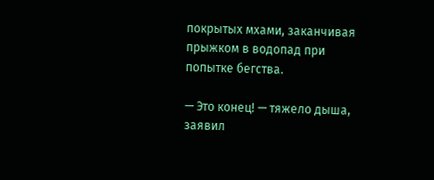покрытых мхами, заканчивая прыжком в водопад при попытке бегства.

— Это конец! — тяжело дыша, заявил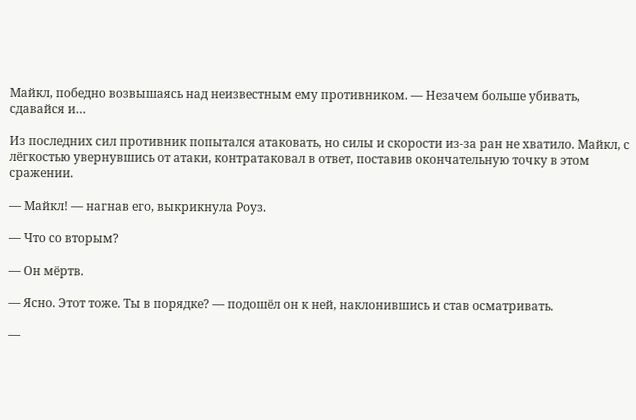Майкл, победно возвышаясь над неизвестным ему противником. — Незачем больше убивать, сдавайся и…

Из последних сил противник попытался атаковать, но силы и скорости из-за ран не хватило. Майкл, с лёгкостью увернувшись от атаки, контратаковал в ответ, поставив окончательную точку в этом сражении.

— Майкл! — нагнав его, выкрикнула Роуз.

— Что со вторым?

— Он мёртв.

— Ясно. Этот тоже. Ты в порядке? — подошёл он к ней, наклонившись и став осматривать.

—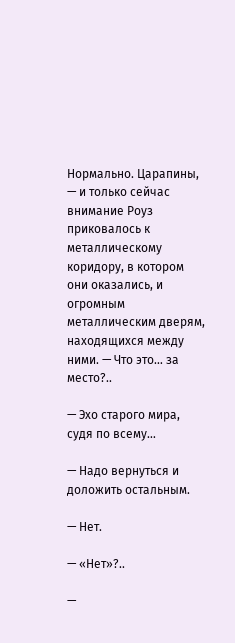Нормально. Царапины, — и только сейчас внимание Роуз приковалось к металлическому коридору, в котором они оказались, и огромным металлическим дверям, находящихся между ними. — Что это… за место?..

— Эхо старого мира, судя по всему…

— Надо вернуться и доложить остальным.

— Нет.

— «Нет»?..

—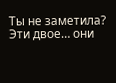Ты не заметила? Эти двое… они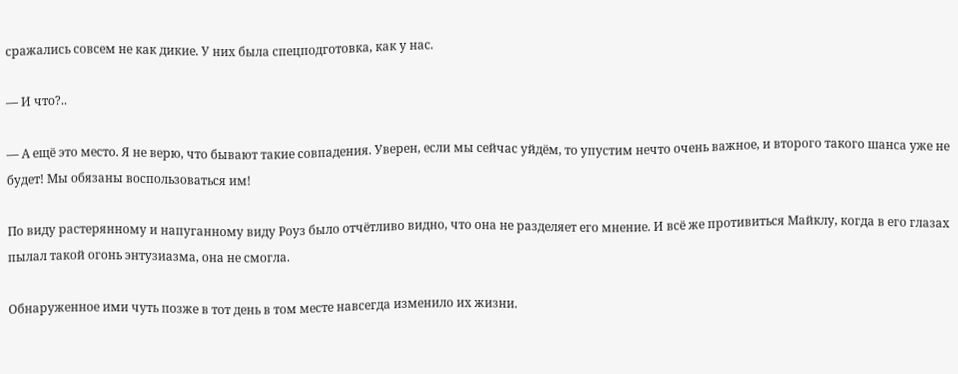сражались совсем не как дикие. У них была спецподготовка, как у нас.

— И что?..

— А ещё это место. Я не верю, что бывают такие совпадения. Уверен, если мы сейчас уйдём, то упустим нечто очень важное, и второго такого шанса уже не будет! Мы обязаны воспользоваться им!

По виду растерянному и напуганному виду Роуз было отчётливо видно, что она не разделяет его мнение. И всё же противиться Майклу, когда в его глазах пылал такой огонь энтузиазма, она не смогла.

Обнаруженное ими чуть позже в тот день в том месте навсегда изменило их жизни.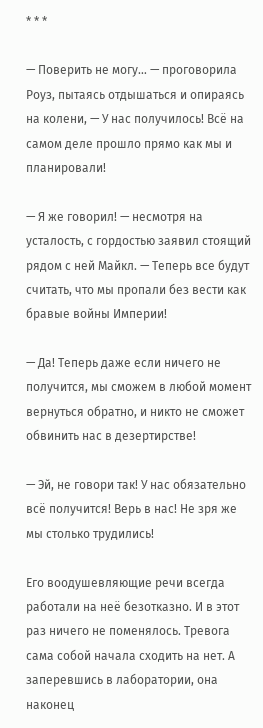* * *

— Поверить не могу… — проговорила Роуз, пытаясь отдышаться и опираясь на колени, — У нас получилось! Всё на самом деле прошло прямо как мы и планировали!

— Я же говорил! — несмотря на усталость, с гордостью заявил стоящий рядом с ней Майкл. — Теперь все будут считать, что мы пропали без вести как бравые войны Империи!

— Да! Теперь даже если ничего не получится, мы сможем в любой момент вернуться обратно, и никто не сможет обвинить нас в дезертирстве!

— Эй, не говори так! У нас обязательно всё получится! Верь в нас! Не зря же мы столько трудились!

Его воодушевляющие речи всегда работали на неё безотказно. И в этот раз ничего не поменялось. Тревога сама собой начала сходить на нет. А заперевшись в лаборатории, она наконец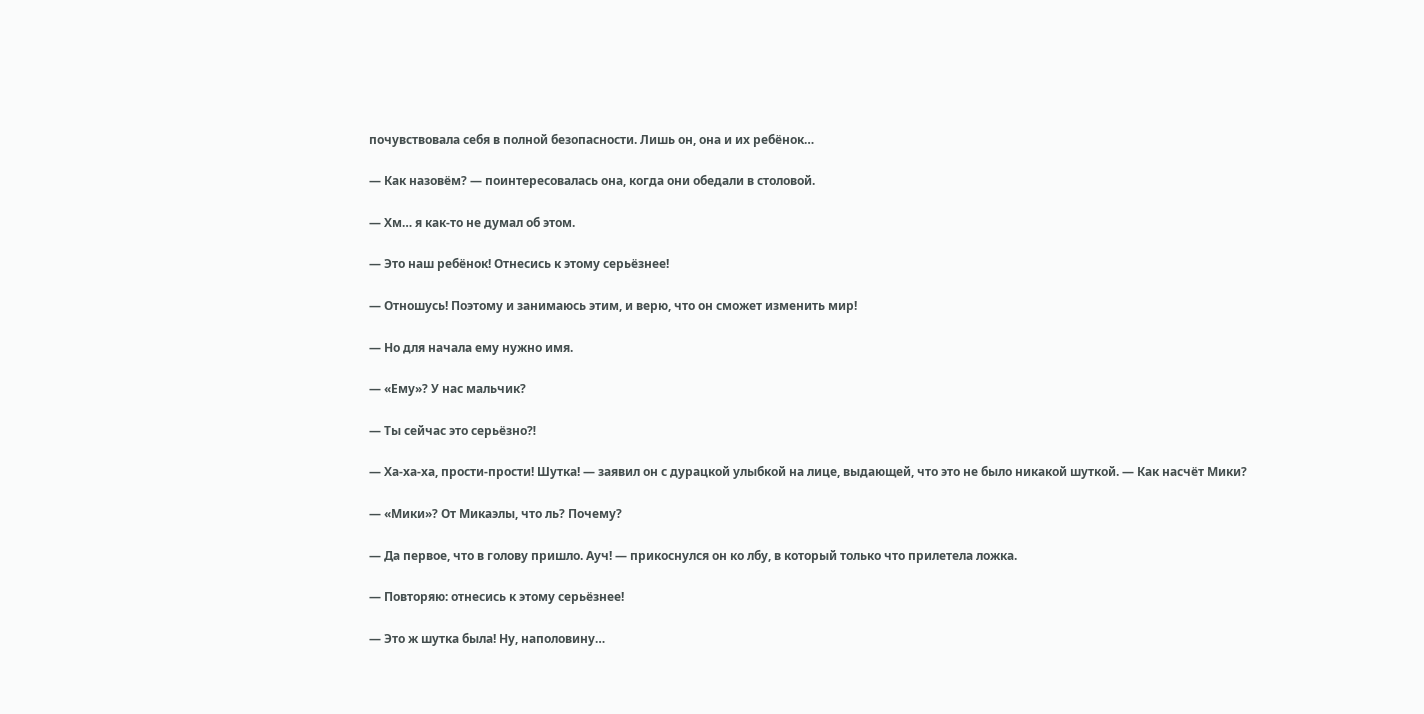почувствовала себя в полной безопасности. Лишь он, она и их ребёнок…

— Как назовём? — поинтересовалась она, когда они обедали в столовой.

— Хм… я как-то не думал об этом.

— Это наш ребёнок! Отнесись к этому серьёзнее!

— Отношусь! Поэтому и занимаюсь этим, и верю, что он сможет изменить мир!

— Но для начала ему нужно имя.

— «Ему»? У нас мальчик?

— Ты сейчас это серьёзно⁈

— Ха-ха-ха, прости-прости! Шутка! — заявил он с дурацкой улыбкой на лице, выдающей, что это не было никакой шуткой. — Как насчёт Мики?

— «Мики»? От Микаэлы, что ль? Почему?

— Да первое, что в голову пришло. Ауч! — прикоснулся он ко лбу, в который только что прилетела ложка.

— Повторяю: отнесись к этому серьёзнее!

— Это ж шутка была! Ну, наполовину…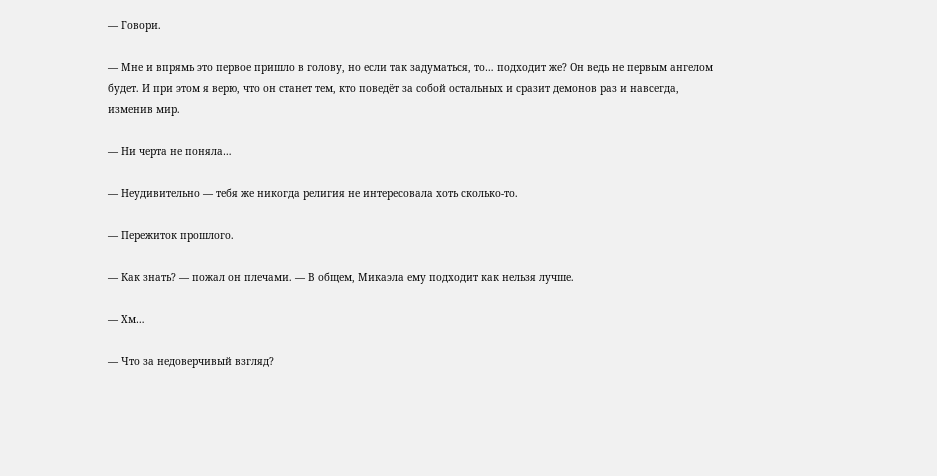— Говори.

— Мне и впрямь это первое пришло в голову, но если так задуматься, то… подходит же? Он ведь не первым ангелом будет. И при этом я верю, что он станет тем, кто поведёт за собой остальных и сразит демонов раз и навсегда, изменив мир.

— Ни черта не поняла…

— Неудивительно — тебя же никогда религия не интересовала хоть сколько-то.

— Пережиток прошлого.

— Как знать? — пожал он плечами. — В общем, Микаэла ему подходит как нельзя лучше.

— Хм…

— Что за недоверчивый взгляд?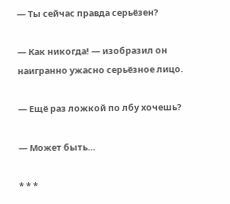— Ты сейчас правда серьёзен?

— Как никогда! — изобразил он наигранно ужасно серьёзное лицо.

— Ещё раз ложкой по лбу хочешь?

— Может быть…

* * *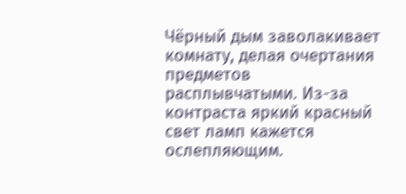Чёрный дым заволакивает комнату, делая очертания предметов расплывчатыми. Из-за контраста яркий красный свет ламп кажется ослепляющим.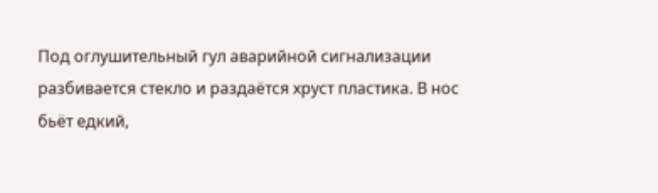Под оглушительный гул аварийной сигнализации разбивается стекло и раздаётся хруст пластика. В нос бьёт едкий,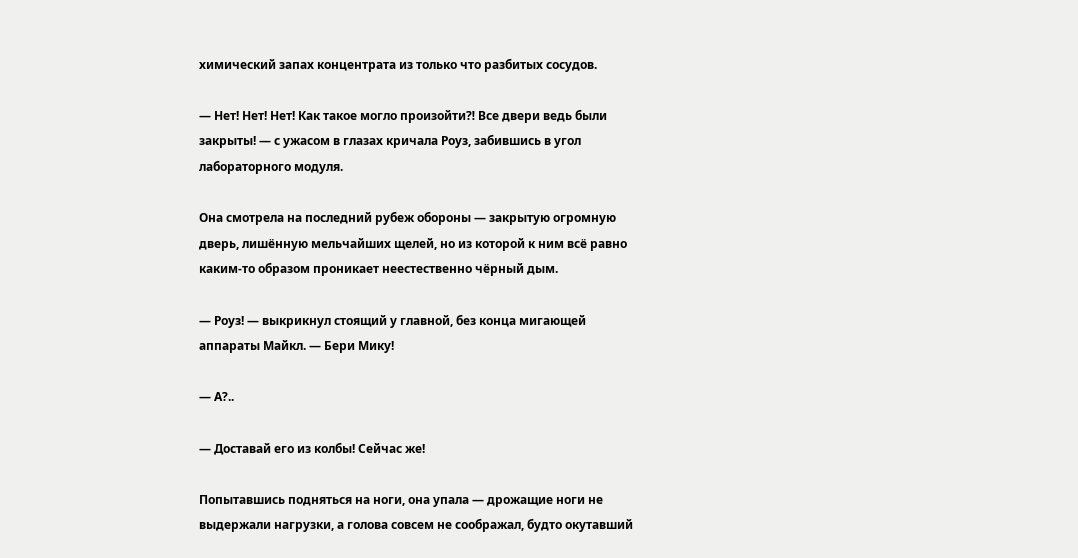химический запах концентрата из только что разбитых сосудов.

— Нет! Нет! Нет! Как такое могло произойти⁈ Все двери ведь были закрыты! — с ужасом в глазах кричала Роуз, забившись в угол лабораторного модуля.

Она смотрела на последний рубеж обороны — закрытую огромную дверь, лишённую мельчайших щелей, но из которой к ним всё равно каким-то образом проникает неестественно чёрный дым.

— Роуз! — выкрикнул стоящий у главной, без конца мигающей аппараты Майкл. — Бери Мику!

— А?..

— Доставай его из колбы! Сейчас же!

Попытавшись подняться на ноги, она упала — дрожащие ноги не выдержали нагрузки, а голова совсем не соображал, будто окутавший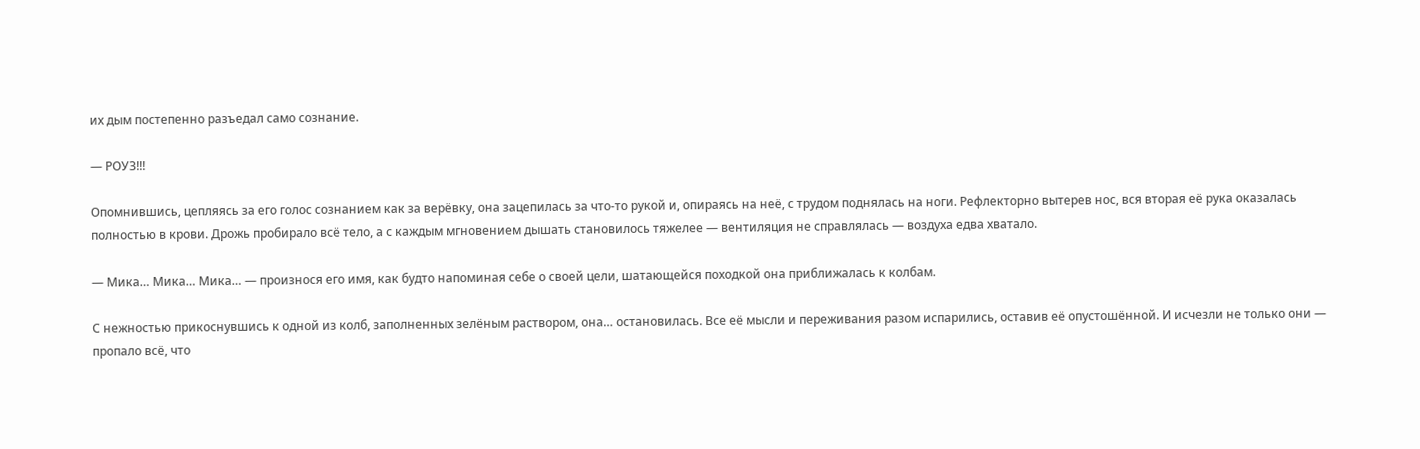их дым постепенно разъедал само сознание.

— РОУЗ!!!

Опомнившись, цепляясь за его голос сознанием как за верёвку, она зацепилась за что-то рукой и, опираясь на неё, с трудом поднялась на ноги. Рефлекторно вытерев нос, вся вторая её рука оказалась полностью в крови. Дрожь пробирало всё тело, а с каждым мгновением дышать становилось тяжелее — вентиляция не справлялась — воздуха едва хватало.

— Мика… Мика… Мика… — произнося его имя, как будто напоминая себе о своей цели, шатающейся походкой она приближалась к колбам.

С нежностью прикоснувшись к одной из колб, заполненных зелёным раствором, она… остановилась. Все её мысли и переживания разом испарились, оставив её опустошённой. И исчезли не только они — пропало всё, что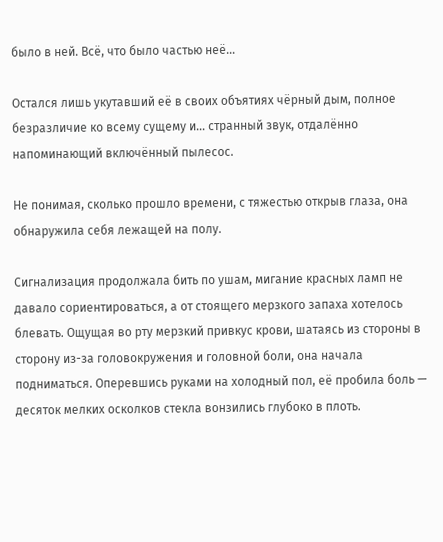было в ней. Всё, что было частью неё…

Остался лишь укутавший её в своих объятиях чёрный дым, полное безразличие ко всему сущему и… странный звук, отдалённо напоминающий включённый пылесос.

Не понимая, сколько прошло времени, с тяжестью открыв глаза, она обнаружила себя лежащей на полу.

Сигнализация продолжала бить по ушам, мигание красных ламп не давало сориентироваться, а от стоящего мерзкого запаха хотелось блевать. Ощущая во рту мерзкий привкус крови, шатаясь из стороны в сторону из-за головокружения и головной боли, она начала подниматься. Оперевшись руками на холодный пол, её пробила боль — десяток мелких осколков стекла вонзились глубоко в плоть.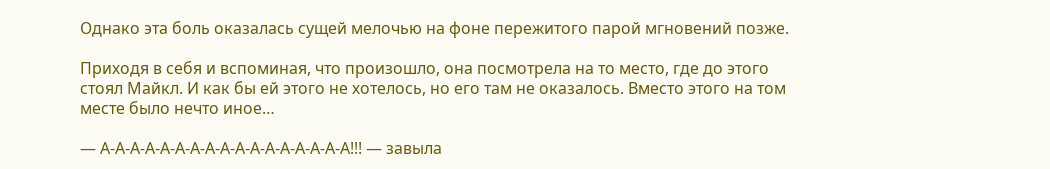Однако эта боль оказалась сущей мелочью на фоне пережитого парой мгновений позже.

Приходя в себя и вспоминая, что произошло, она посмотрела на то место, где до этого стоял Майкл. И как бы ей этого не хотелось, но его там не оказалось. Вместо этого на том месте было нечто иное…

— А-А-А-А-А-А-А-А-А-А-А-А-А-А-А-А-А!!! — завыла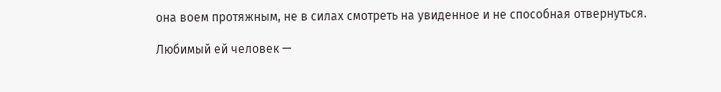она воем протяжным, не в силах смотреть на увиденное и не способная отвернуться.

Любимый ей человек —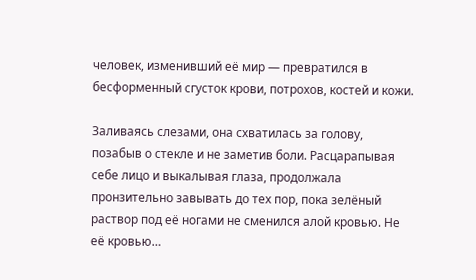человек, изменивший её мир — превратился в бесформенный сгусток крови, потрохов, костей и кожи.

Заливаясь слезами, она схватилась за голову, позабыв о стекле и не заметив боли. Расцарапывая себе лицо и выкалывая глаза, продолжала пронзительно завывать до тех пор, пока зелёный раствор под её ногами не сменился алой кровью. Не её кровью…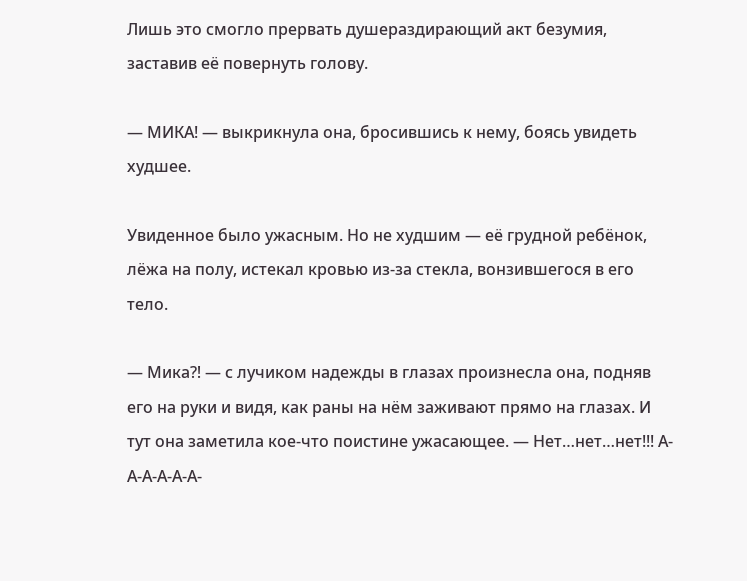Лишь это смогло прервать душераздирающий акт безумия, заставив её повернуть голову.

— МИКА! — выкрикнула она, бросившись к нему, боясь увидеть худшее.

Увиденное было ужасным. Но не худшим — её грудной ребёнок, лёжа на полу, истекал кровью из-за стекла, вонзившегося в его тело.

— Мика⁈ — с лучиком надежды в глазах произнесла она, подняв его на руки и видя, как раны на нём заживают прямо на глазах. И тут она заметила кое-что поистине ужасающее. — Нет…нет…нет!!! А-А-А-А-А-А-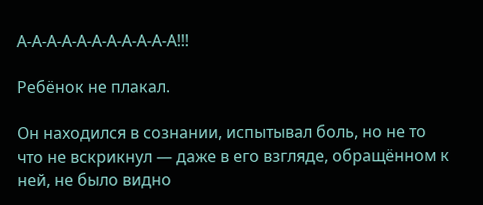А-А-А-А-А-А-А-А-А-А-А!!!

Ребёнок не плакал.

Он находился в сознании, испытывал боль, но не то что не вскрикнул — даже в его взгляде, обращённом к ней, не было видно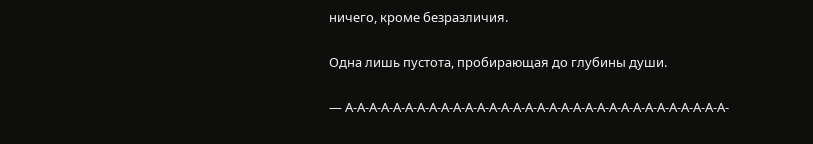ничего, кроме безразличия.

Одна лишь пустота, пробирающая до глубины души.

— А-А-А-А-А-А-А-А-А-А-А-А-А-А-А-А-А-А-А-А-А-А-А-А-А-А-А-А-А-А-А-А-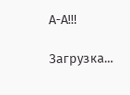А-А!!!

Загрузка...